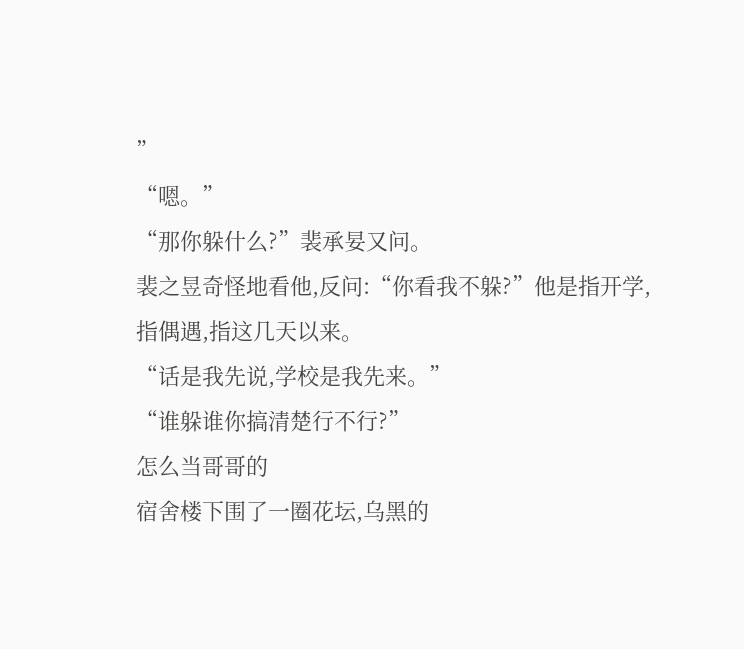”
“嗯。”
“那你躲什么?”裴承妟又问。
裴之昱奇怪地看他,反问:“你看我不躲?”他是指开学,指偶遇,指这几天以来。
“话是我先说,学校是我先来。”
“谁躲谁你搞清楚行不行?”
怎么当哥哥的
宿舍楼下围了一圈花坛,乌黑的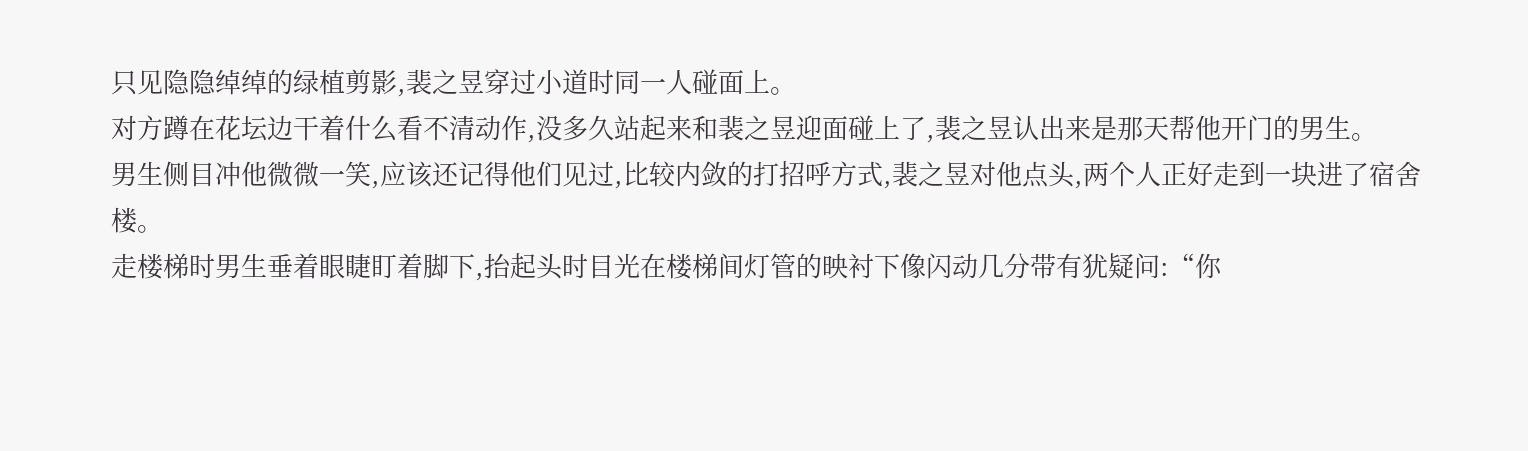只见隐隐绰绰的绿植剪影,裴之昱穿过小道时同一人碰面上。
对方蹲在花坛边干着什么看不清动作,没多久站起来和裴之昱迎面碰上了,裴之昱认出来是那天帮他开门的男生。
男生侧目冲他微微一笑,应该还记得他们见过,比较内敛的打招呼方式,裴之昱对他点头,两个人正好走到一块进了宿舍楼。
走楼梯时男生垂着眼睫盯着脚下,抬起头时目光在楼梯间灯管的映衬下像闪动几分带有犹疑问:“你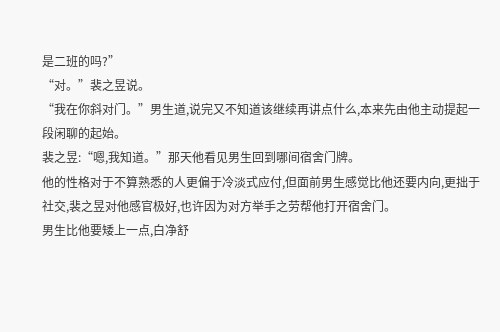是二班的吗?”
“对。”裴之昱说。
“我在你斜对门。”男生道,说完又不知道该继续再讲点什么,本来先由他主动提起一段闲聊的起始。
裴之昱:“嗯,我知道。”那天他看见男生回到哪间宿舍门牌。
他的性格对于不算熟悉的人更偏于冷淡式应付,但面前男生感觉比他还要内向,更拙于社交,裴之昱对他感官极好,也许因为对方举手之劳帮他打开宿舍门。
男生比他要矮上一点,白净舒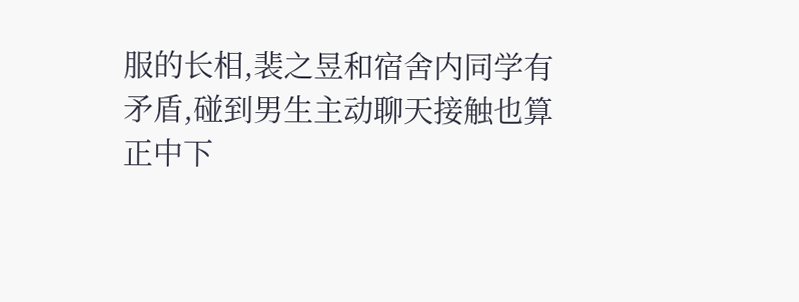服的长相,裴之昱和宿舍内同学有矛盾,碰到男生主动聊天接触也算正中下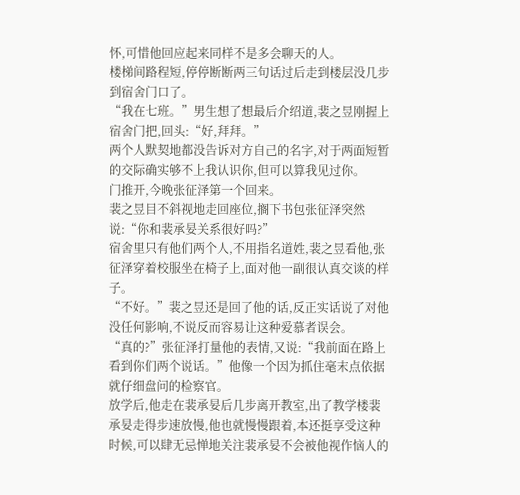怀,可惜他回应起来同样不是多会聊天的人。
楼梯间路程短,停停断断两三句话过后走到楼层没几步到宿舍门口了。
“我在七班。”男生想了想最后介绍道,裴之昱刚握上宿舍门把,回头:“好,拜拜。”
两个人默契地都没告诉对方自己的名字,对于两面短暂的交际确实够不上我认识你,但可以算我见过你。
门推开,今晚张征泽第一个回来。
裴之昱目不斜视地走回座位,搁下书包张征泽突然说:“你和裴承妟关系很好吗?”
宿舍里只有他们两个人,不用指名道姓,裴之昱看他,张征泽穿着校服坐在椅子上,面对他一副很认真交谈的样子。
“不好。”裴之昱还是回了他的话,反正实话说了对他没任何影响,不说反而容易让这种爱慕者误会。
“真的?”张征泽打量他的表情,又说:“我前面在路上看到你们两个说话。”他像一个因为抓住毫末点依据就仔细盘问的检察官。
放学后,他走在裴承妟后几步离开教室,出了教学楼裴承妟走得步速放慢,他也就慢慢跟着,本还挺享受这种时候,可以肆无忌惮地关注裴承妟不会被他视作恼人的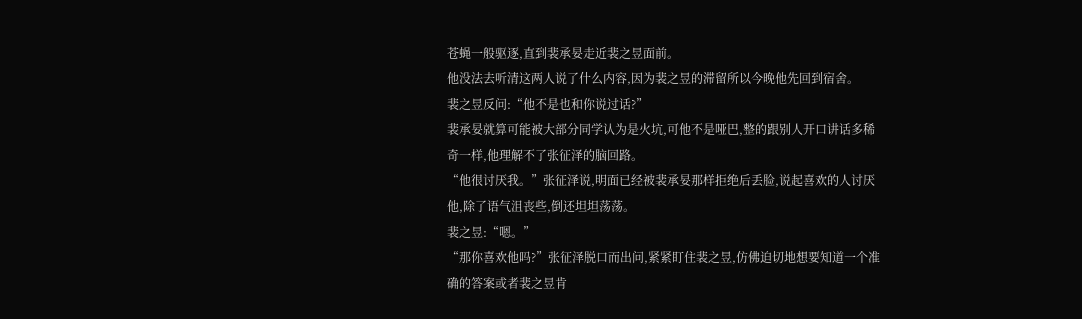苍蝇一般驱逐,直到裴承妟走近裴之昱面前。
他没法去听清这两人说了什么内容,因为裴之昱的滞留所以今晚他先回到宿舍。
裴之昱反问:“他不是也和你说过话?”
裴承妟就算可能被大部分同学认为是火坑,可他不是哑巴,整的跟别人开口讲话多稀奇一样,他理解不了张征泽的脑回路。
“他很讨厌我。”张征泽说,明面已经被裴承妟那样拒绝后丢脸,说起喜欢的人讨厌他,除了语气沮丧些,倒还坦坦荡荡。
裴之昱:“嗯。”
“那你喜欢他吗?”张征泽脱口而出问,紧紧盯住裴之昱,仿佛迫切地想要知道一个准确的答案或者裴之昱肯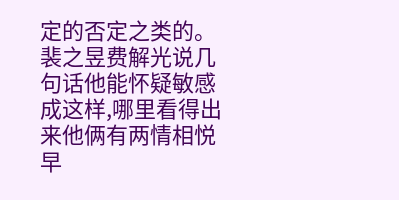定的否定之类的。
裴之昱费解光说几句话他能怀疑敏感成这样,哪里看得出来他俩有两情相悦早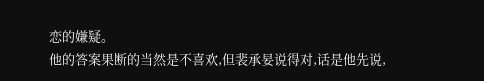恋的嫌疑。
他的答案果断的当然是不喜欢,但裴承妟说得对,话是他先说,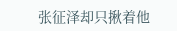张征泽却只揪着他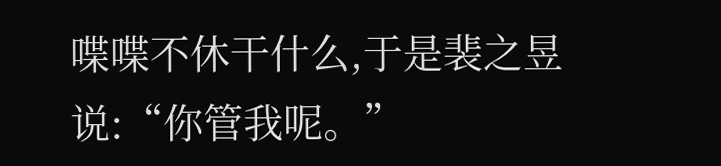喋喋不休干什么,于是裴之昱说:“你管我呢。”